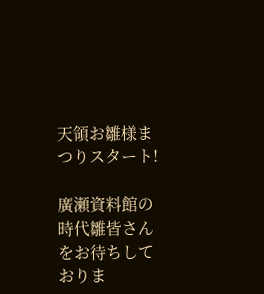天領お雛様まつりスタート!

廣瀬資料館の時代雛皆さんをお待ちしておりま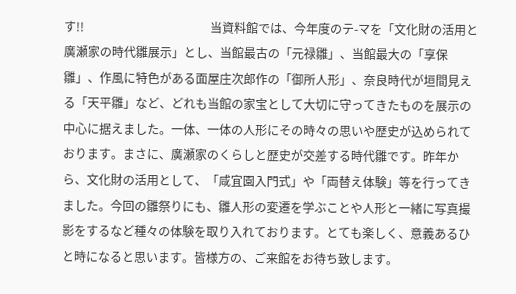す!!                                          当資料館では、今年度のテ-マを「文化財の活用と廣瀬家の時代雛展示」とし、当館最古の「元禄雛」、当館最大の「享保雛」、作風に特色がある面屋庄次郎作の「御所人形」、奈良時代が垣間見える「天平雛」など、どれも当館の家宝として大切に守ってきたものを展示の中心に据えました。一体、一体の人形にその時々の思いや歴史が込められております。まさに、廣瀬家のくらしと歴史が交差する時代雛です。昨年から、文化財の活用として、「咸宜園入門式」や「両替え体験」等を行ってきました。今回の雛祭りにも、雛人形の変遷を学ぶことや人形と一緒に写真撮影をするなど種々の体験を取り入れております。とても楽しく、意義あるひと時になると思います。皆様方の、ご来館をお待ち致します。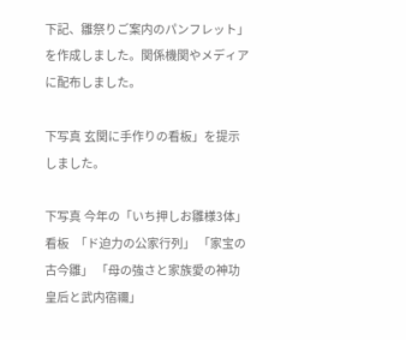下記、雛祭りご案内のパンフレット」を作成しました。関係機関やメディアに配布しました。

下写真 玄関に手作りの看板」を提示しました。

下写真 今年の「いち押しお雛様3体」看板  「ド迫力の公家行列」 「家宝の古今雛」 「母の強さと家族愛の神功皇后と武内宿禰」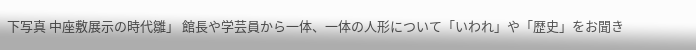下写真 中座敷展示の時代雛」 館長や学芸員から一体、一体の人形について「いわれ」や「歴史」をお聞き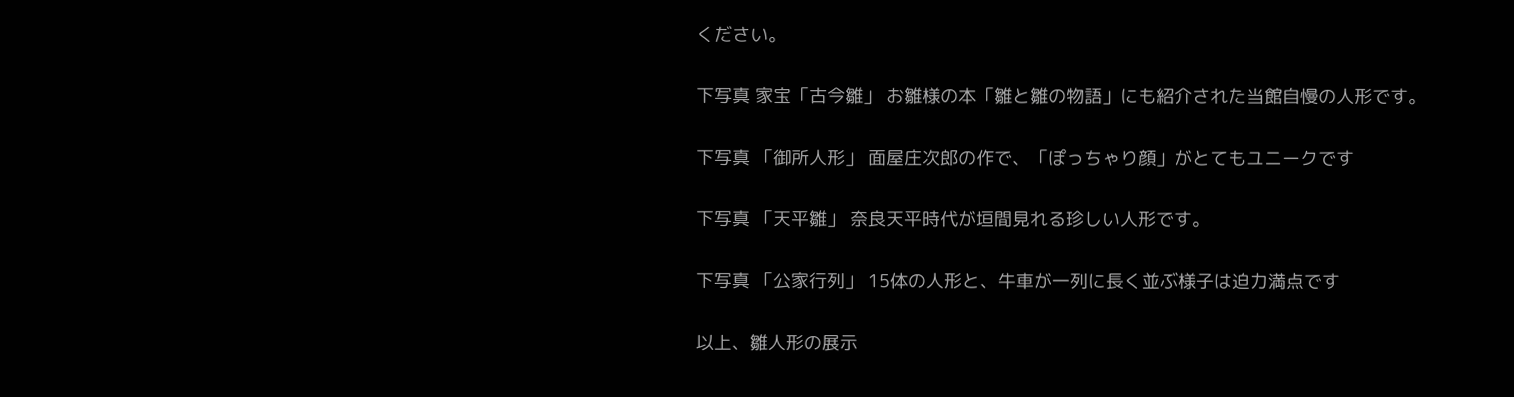ください。

下写真 家宝「古今雛」 お雛様の本「雛と雛の物語」にも紹介された当館自慢の人形です。

下写真 「御所人形」 面屋庄次郎の作で、「ぽっちゃり顔」がとてもユニークです

下写真 「天平雛」 奈良天平時代が垣間見れる珍しい人形です。

下写真 「公家行列」 15体の人形と、牛車が一列に長く並ぶ様子は迫力満点です

以上、雛人形の展示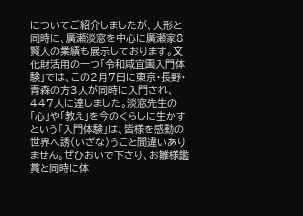についてご紹介しましたが、人形と同時に、廣瀬淡窓を中心に廣瀬家8賢人の業績も展示しております。文化財活用の一つ「令和咸宜園入門体験」では、この2月7日に東京・長野・青森の方3人が同時に入門され、447人に達しました。淡窓先生の「心」や「教え」を今のくらしに生かすという「入門体験」は、皆様を感動の世界へ誘(いざな)うこと間違いありません。ぜひおいで下さり、お雛様鑑賞と同時に体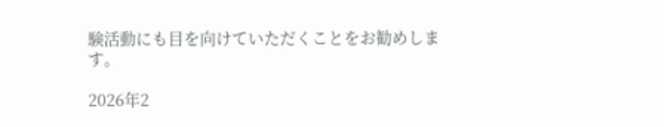験活動にも目を向けていただくことをお勧めします。

2026年2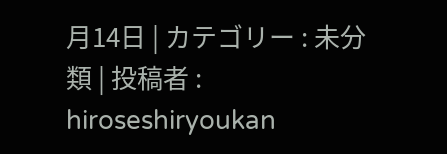月14日 | カテゴリー : 未分類 | 投稿者 : hiroseshiryoukan